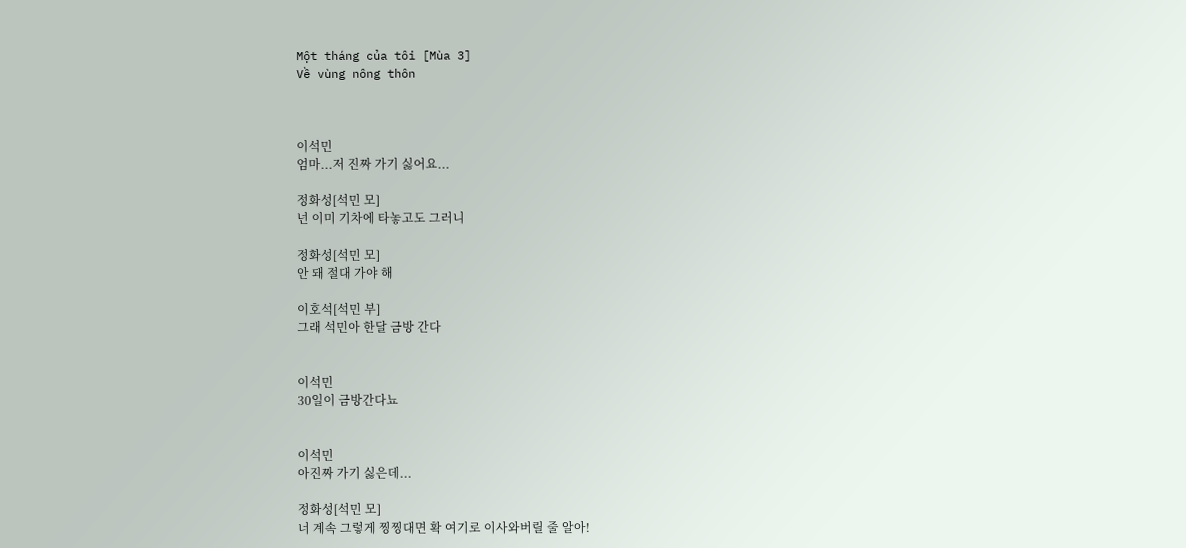Một tháng của tôi [Mùa 3]
Về vùng nông thôn



이석민
엄마...저 진짜 가기 싫어요...

정화성[석민 모]
넌 이미 기차에 타놓고도 그러니

정화성[석민 모]
안 돼 절대 가야 해

이호석[석민 부]
그래 석민아 한달 금방 간다


이석민
30일이 금방간다뇨


이석민
아진짜 가기 싫은데...

정화성[석민 모]
너 계속 그렇게 찡찡대면 확 여기로 이사와버릴 줄 알아!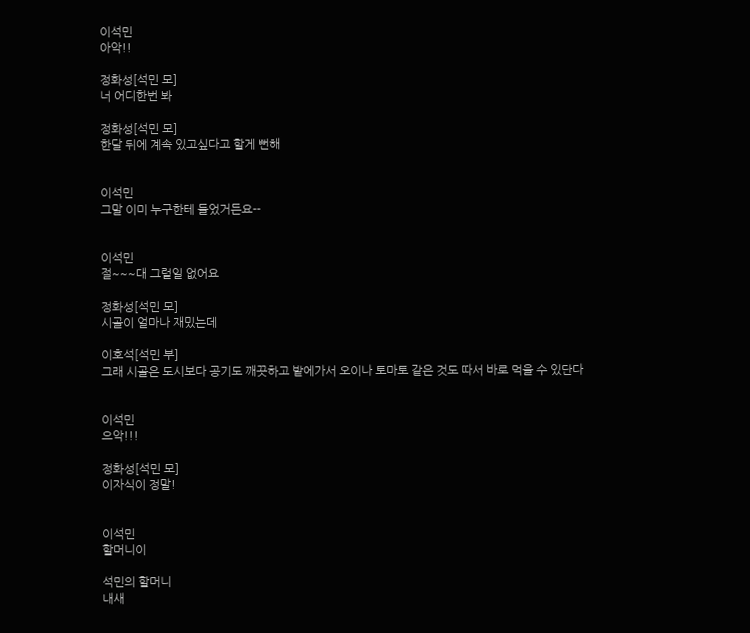이석민
아악!!

정화성[석민 모]
너 어디한번 봐

정화성[석민 모]
한달 뒤에 계속 있고싶다고 할게 뻔해


이석민
그말 이미 누구한테 들었거든요--


이석민
절~~~대 그럴일 없어요

정화성[석민 모]
시골이 얼마나 재밌는데

이호석[석민 부]
그래 시골은 도시보다 공기도 깨끗하고 밭에가서 오이나 토마토 같은 것도 따서 바로 먹을 수 있단다


이석민
으악!!!

정화성[석민 모]
이자식이 정말!


이석민
할머니이

석민의 할머니
내새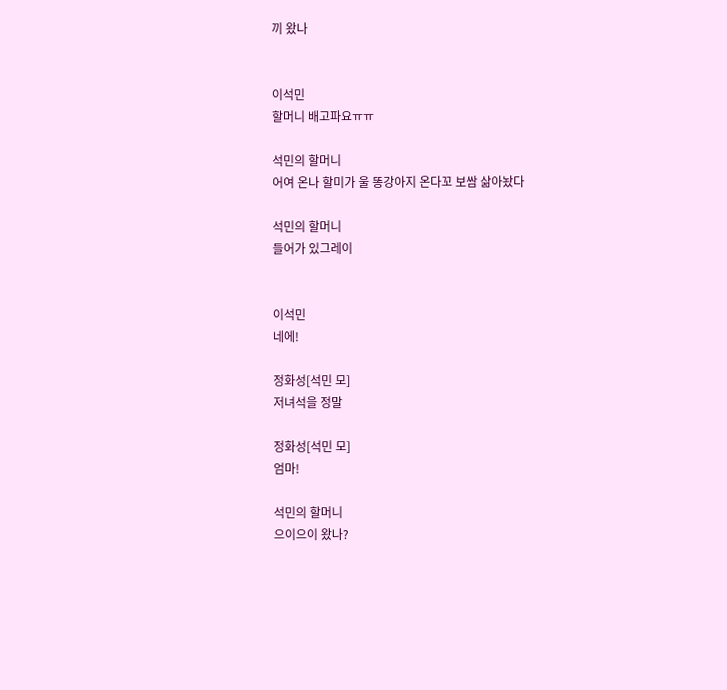끼 왔나


이석민
할머니 배고파요ㅠㅠ

석민의 할머니
어여 온나 할미가 울 똥강아지 온다꼬 보쌈 삶아놨다

석민의 할머니
들어가 있그레이


이석민
네에!

정화성[석민 모]
저녀석을 정말

정화성[석민 모]
엄마!

석민의 할머니
으이으이 왔나?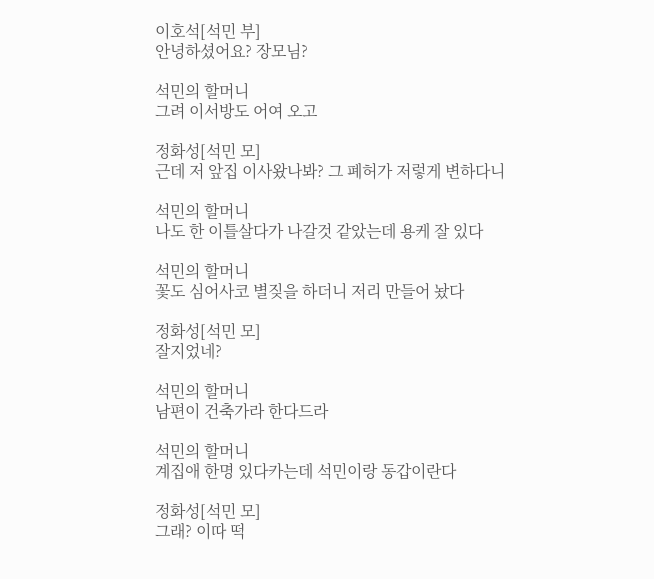이호석[석민 부]
안녕하셨어요? 장모님?

석민의 할머니
그려 이서방도 어여 오고

정화성[석민 모]
근데 저 앞집 이사왔나봐? 그 폐허가 저렇게 변하다니

석민의 할머니
나도 한 이틀살다가 나갈것 같았는데 용케 잘 있다

석민의 할머니
꽃도 심어사코 별짖을 하더니 저리 만들어 놨다

정화성[석민 모]
잘지었네?

석민의 할머니
남편이 건축가라 한다드라

석민의 할머니
계집애 한명 있다카는데 석민이랑 동갑이란다

정화성[석민 모]
그래? 이따 떡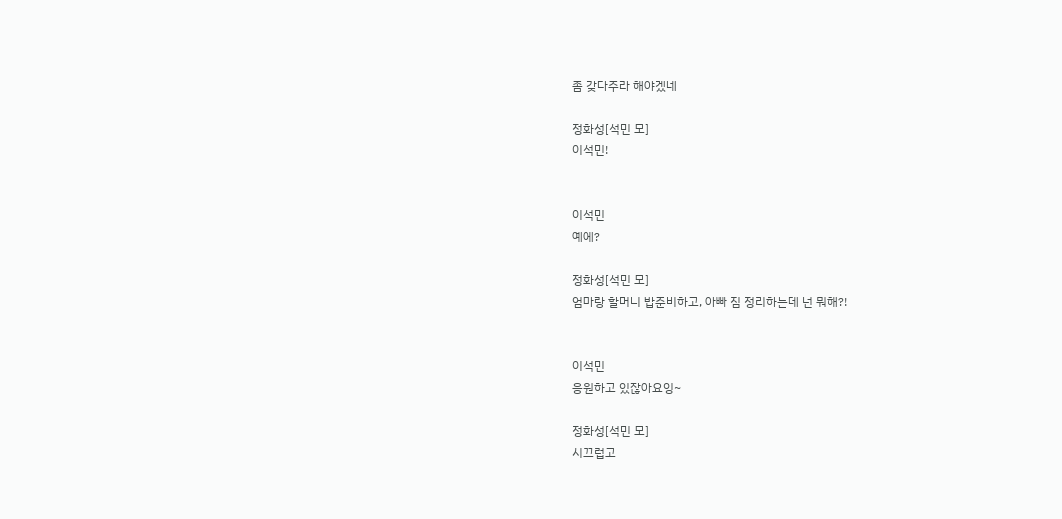좀 갖다주라 해야겠네

정화성[석민 모]
이석민!


이석민
예에?

정화성[석민 모]
엄마랑 할머니 밥준비하고, 아빠 짐 정리하는데 넌 뭐해?!


이석민
응원하고 있잖아요잉~

정화성[석민 모]
시끄럽고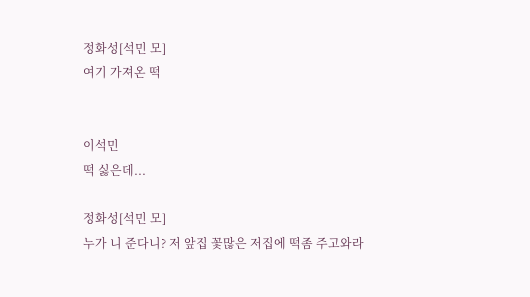정화성[석민 모]
여기 가져온 떡


이석민
떡 싫은데...

정화성[석민 모]
누가 니 준다니? 저 앞집 꽃많은 저집에 떡좀 주고와라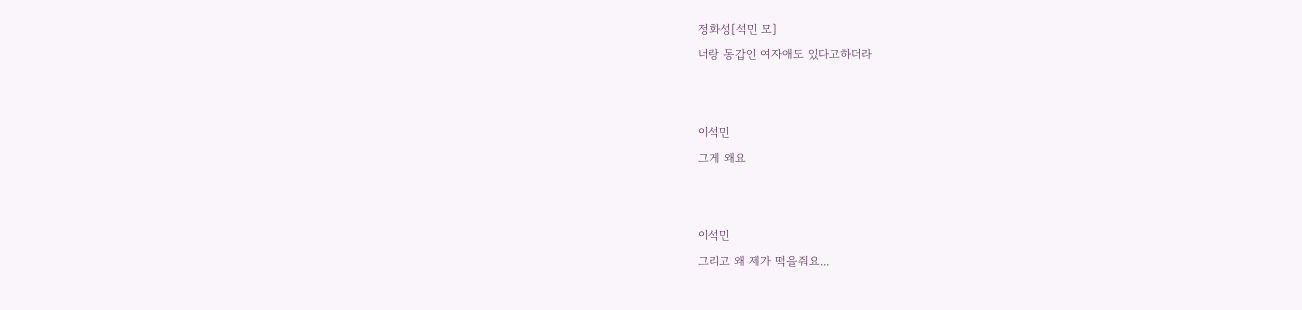정화성[석민 모]
너랑 동갑인 여자애도 있다고하더라


이석민
그게 왜요


이석민
그리고 왜 제가 떡을줘요...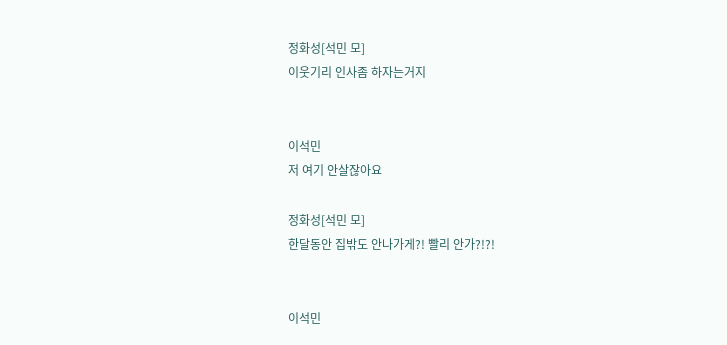정화성[석민 모]
이웃기리 인사좀 하자는거지


이석민
저 여기 안살잖아요

정화성[석민 모]
한달동안 집밖도 안나가게?! 빨리 안가?!?!


이석민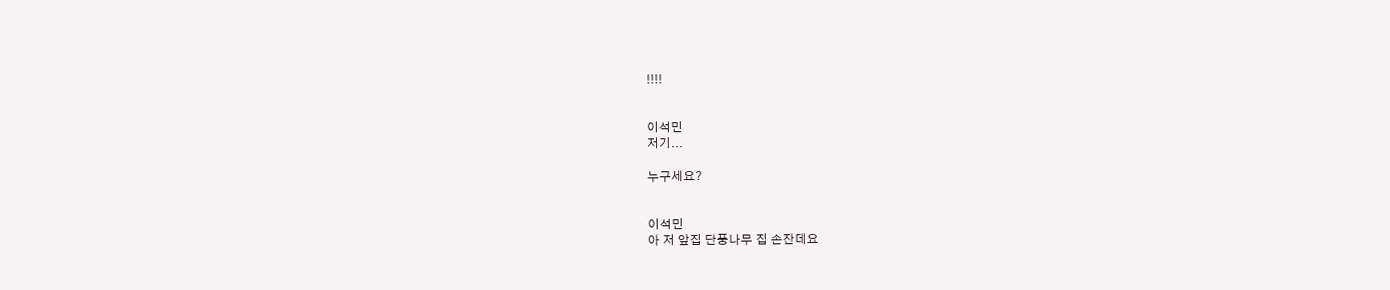!!!!


이석민
저기...

누구세요?


이석민
아 저 앞집 단풍나무 집 손잔데요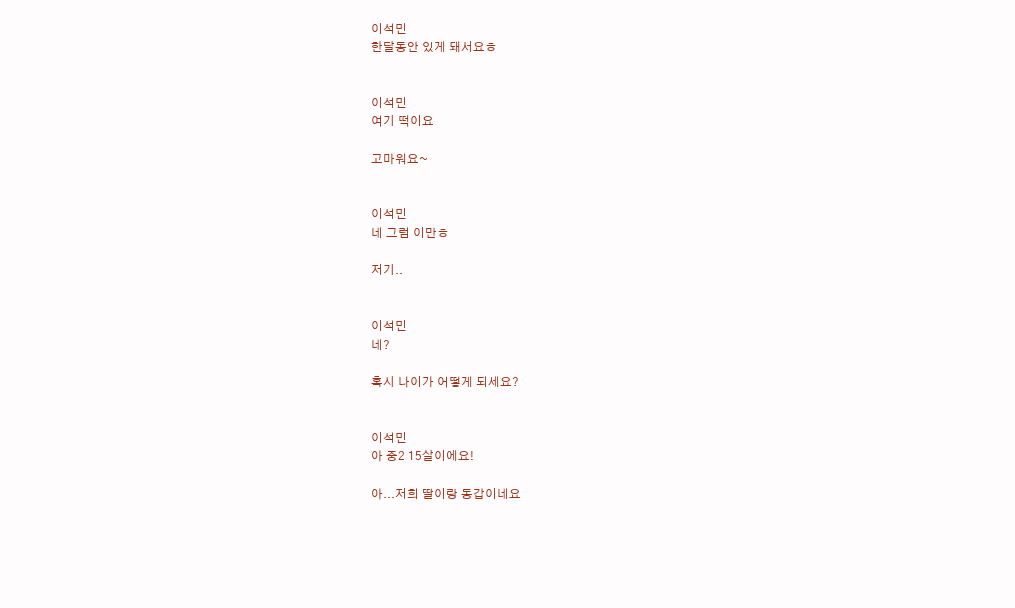이석민
한달동안 있게 돼서요ㅎ


이석민
여기 떡이요

고마워요~


이석민
네 그럼 이만ㅎ

저기..


이석민
네?

혹시 나이가 어떻게 되세요?


이석민
아 중2 15살이에요!

아...저희 딸이랑 동갑이네요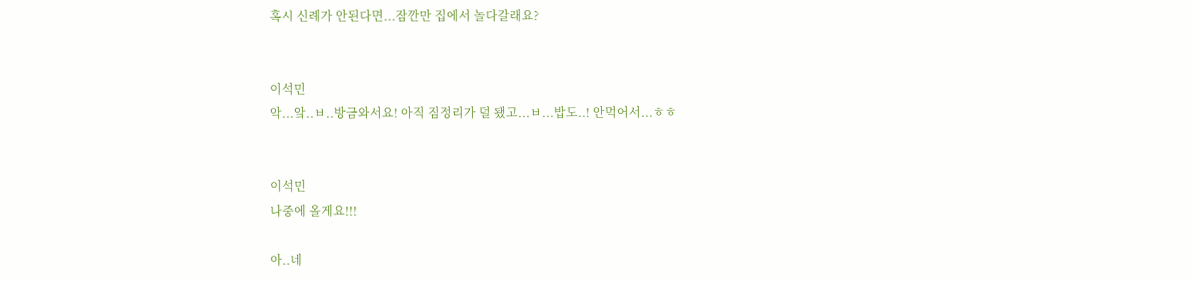혹시 신례가 안된다면...잠깐만 집에서 놀다갈래요?


이석민
악...앜..ㅂ..방금와서요! 아직 짐정리가 덜 됐고...ㅂ...밥도..! 안먹어서...ㅎㅎ


이석민
나중에 올게요!!!

아..네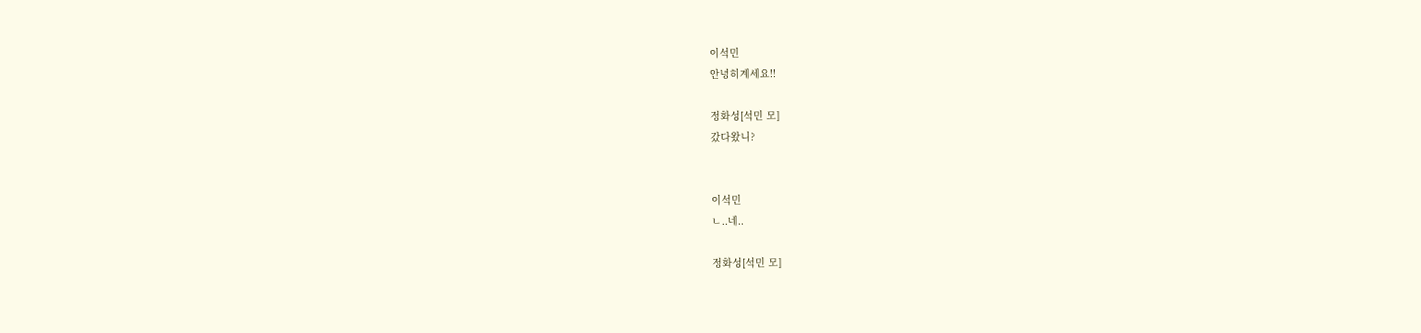이석민
안녕히계세요!!

정화성[석민 모]
갔다왔니?


이석민
ㄴ..네..

정화성[석민 모]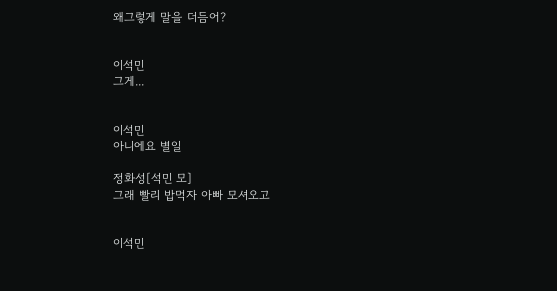왜그렇게 말을 더듬어?


이석민
그게...


이석민
아니에요 별일

정화성[석민 모]
그래 빨리 밥먹자 아빠 모셔오고


이석민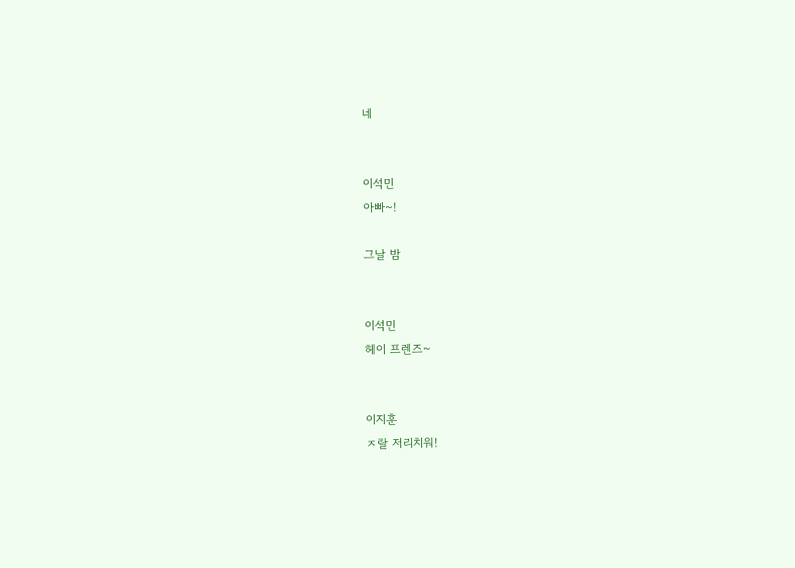네


이석민
아빠~!

그날 밤


이석민
헤이 프렌즈~


이지훈
ㅈ랄 저리치워!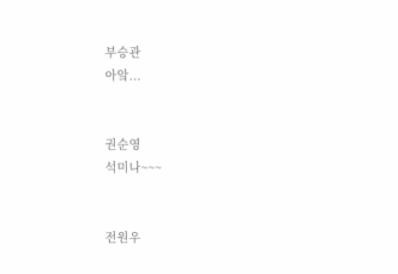부승관
아앜...


권순영
석미나~~~


전원우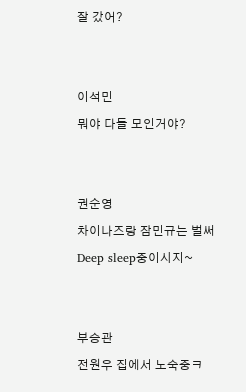잘 갔어?


이석민
뭐야 다들 모인거야?


권순영
차이나즈랑 잠민규는 벌써 Deep sleep중이시지~


부승관
전원우 집에서 노숙중ㅋ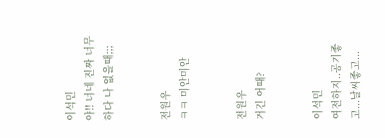이석민
야!! 너네 진짜 너무하다 나 없을때;;;


전원우
ㅋㅋ 미안미안


전원우
거긴 어때?


이석민
여전하지..공기좋고...날씨좋고...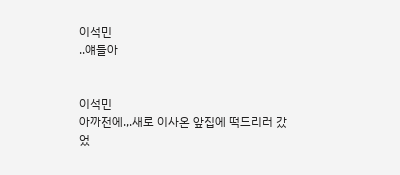이석민
..얘들아


이석민
아까전에.,.새로 이사온 앞집에 떡드리러 갔었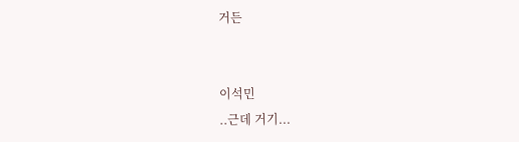거든


이석민
..근데 거기...